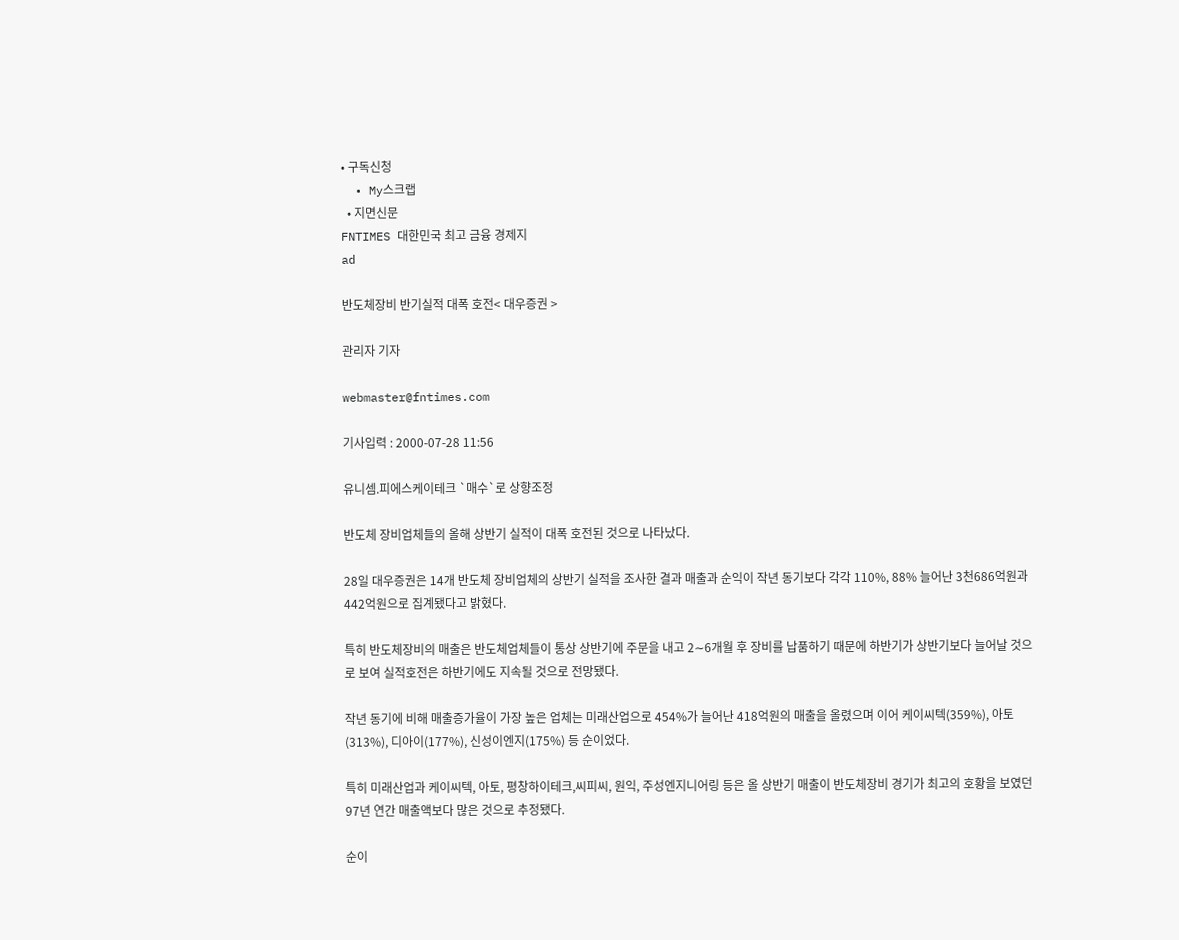• 구독신청
  • My스크랩
  • 지면신문
FNTIMES 대한민국 최고 금융 경제지
ad

반도체장비 반기실적 대폭 호전< 대우증권 >

관리자 기자

webmaster@fntimes.com

기사입력 : 2000-07-28 11:56

유니셈.피에스케이테크 `매수`로 상향조정

반도체 장비업체들의 올해 상반기 실적이 대폭 호전된 것으로 나타났다.

28일 대우증권은 14개 반도체 장비업체의 상반기 실적을 조사한 결과 매출과 순익이 작년 동기보다 각각 110%, 88% 늘어난 3천686억원과 442억원으로 집계됐다고 밝혔다.

특히 반도체장비의 매출은 반도체업체들이 통상 상반기에 주문을 내고 2∼6개월 후 장비를 납품하기 때문에 하반기가 상반기보다 늘어날 것으로 보여 실적호전은 하반기에도 지속될 것으로 전망됐다.

작년 동기에 비해 매출증가율이 가장 높은 업체는 미래산업으로 454%가 늘어난 418억원의 매출을 올렸으며 이어 케이씨텍(359%), 아토(313%), 디아이(177%), 신성이엔지(175%) 등 순이었다.

특히 미래산업과 케이씨텍, 아토, 평창하이테크,씨피씨, 원익, 주성엔지니어링 등은 올 상반기 매출이 반도체장비 경기가 최고의 호황을 보였던 97년 연간 매출액보다 많은 것으로 추정됐다.

순이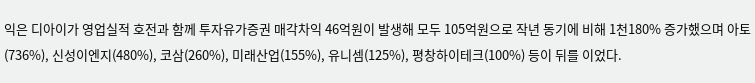익은 디아이가 영업실적 호전과 함께 투자유가증권 매각차익 46억원이 발생해 모두 105억원으로 작년 동기에 비해 1천180% 증가했으며 아토(736%), 신성이엔지(480%), 코삼(260%), 미래산업(155%), 유니셈(125%), 평창하이테크(100%) 등이 뒤를 이었다.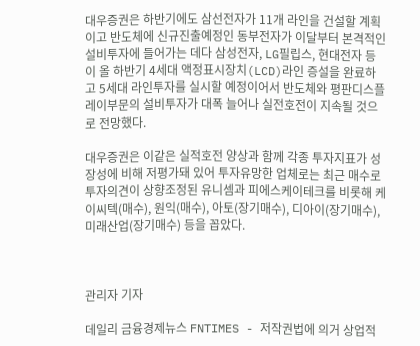대우증권은 하반기에도 삼선전자가 11개 라인을 건설할 계획이고 반도체에 신규진출예정인 동부전자가 이달부터 본격적인 설비투자에 들어가는 데다 삼성전자, LG필립스, 현대전자 등이 올 하반기 4세대 액정표시장치(LCD)라인 증설을 완료하고 5세대 라인투자를 실시할 예정이어서 반도체와 평판디스플레이부문의 설비투자가 대폭 늘어나 실전호전이 지속될 것으로 전망했다.

대우증권은 이같은 실적호전 양상과 함께 각종 투자지표가 성장성에 비해 저평가돼 있어 투자유망한 업체로는 최근 매수로 투자의견이 상향조정된 유니셈과 피에스케이테크를 비롯해 케이씨텍(매수), 원익(매수), 아토(장기매수), 디아이(장기매수), 미래산업(장기매수) 등을 꼽았다.



관리자 기자

데일리 금융경제뉴스 FNTIMES - 저작권법에 의거 상업적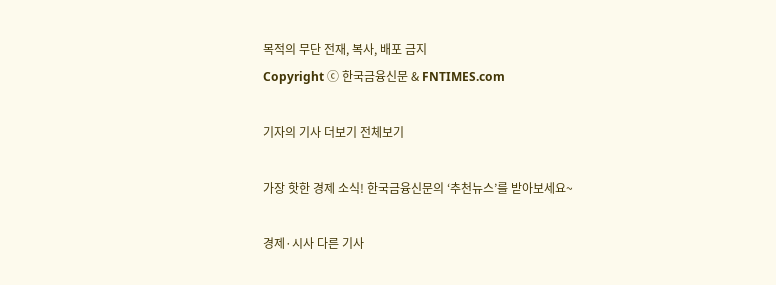목적의 무단 전재, 복사, 배포 금지
Copyright ⓒ 한국금융신문 & FNTIMES.com

기자의 기사 더보기 전체보기

가장 핫한 경제 소식! 한국금융신문의 ‘추천뉴스’를 받아보세요~

경제·시사 다른 기사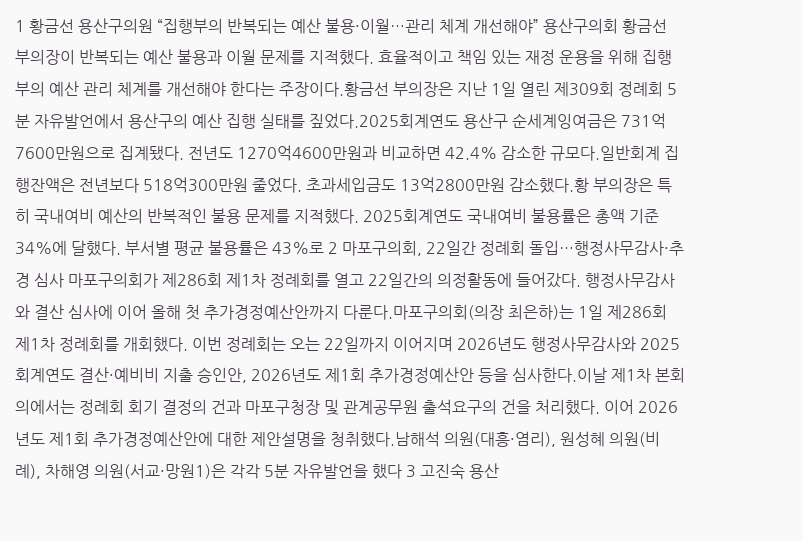1 황금선 용산구의원 “집행부의 반복되는 예산 불용·이월…관리 체계 개선해야” 용산구의회 황금선 부의장이 반복되는 예산 불용과 이월 문제를 지적했다. 효율적이고 책임 있는 재정 운용을 위해 집행부의 예산 관리 체계를 개선해야 한다는 주장이다.황금선 부의장은 지난 1일 열린 제309회 정례회 5분 자유발언에서 용산구의 예산 집행 실태를 짚었다.2025회계연도 용산구 순세계잉여금은 731억7600만원으로 집계됐다. 전년도 1270억4600만원과 비교하면 42.4% 감소한 규모다.일반회계 집행잔액은 전년보다 518억300만원 줄었다. 초과세입금도 13억2800만원 감소했다.황 부의장은 특히 국내여비 예산의 반복적인 불용 문제를 지적했다. 2025회계연도 국내여비 불용률은 총액 기준 34%에 달했다. 부서별 평균 불용률은 43%로 2 마포구의회, 22일간 정례회 돌입…행정사무감사·추경 심사 마포구의회가 제286회 제1차 정례회를 열고 22일간의 의정활동에 들어갔다. 행정사무감사와 결산 심사에 이어 올해 첫 추가경정예산안까지 다룬다.마포구의회(의장 최은하)는 1일 제286회 제1차 정례회를 개회했다. 이번 정례회는 오는 22일까지 이어지며 2026년도 행정사무감사와 2025회계연도 결산·예비비 지출 승인안, 2026년도 제1회 추가경정예산안 등을 심사한다.이날 제1차 본회의에서는 정례회 회기 결정의 건과 마포구청장 및 관계공무원 출석요구의 건을 처리했다. 이어 2026년도 제1회 추가경정예산안에 대한 제안설명을 청취했다.남해석 의원(대흥·염리), 원성혜 의원(비례), 차해영 의원(서교·망원1)은 각각 5분 자유발언을 했다 3 고진숙 용산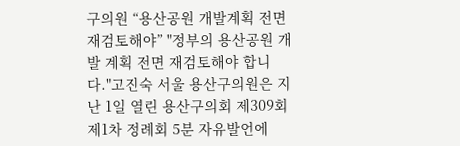구의원 “용산공원 개발계획 전면 재검토해야” "정부의 용산공원 개발 계획 전면 재검토해야 합니다."고진숙 서울 용산구의원은 지난 1일 열린 용산구의회 제309회 제1차 정례회 5분 자유발언에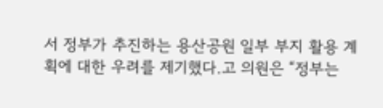서 정부가 추진하는 용산공원 일부 부지 활용 계획에 대한 우려를 제기했다.고 의원은 “정부는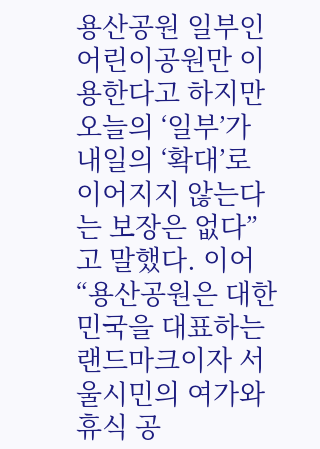용산공원 일부인 어린이공원만 이용한다고 하지만 오늘의 ‘일부’가 내일의 ‘확대’로 이어지지 않는다는 보장은 없다”고 말했다. 이어 “용산공원은 대한민국을 대표하는 랜드마크이자 서울시민의 여가와 휴식 공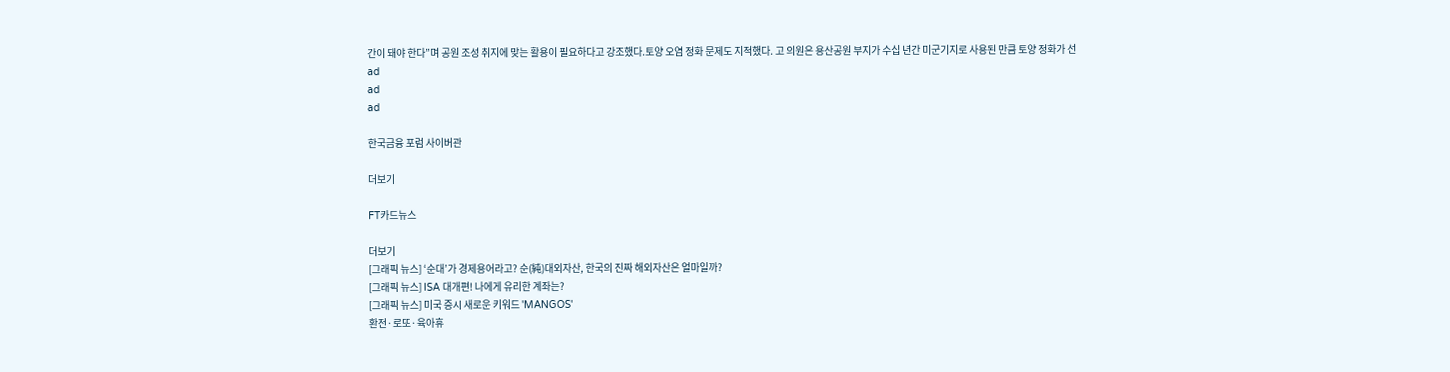간이 돼야 한다”며 공원 조성 취지에 맞는 활용이 필요하다고 강조했다.토양 오염 정화 문제도 지적했다. 고 의원은 용산공원 부지가 수십 년간 미군기지로 사용된 만큼 토양 정화가 선
ad
ad
ad

한국금융 포럼 사이버관

더보기

FT카드뉴스

더보기
[그래픽 뉴스] ‘순대’가 경제용어라고? 순(純)대외자산, 한국의 진짜 해외자산은 얼마일까?
[그래픽 뉴스] ISA 대개편! 나에게 유리한 계좌는?
[그래픽 뉴스] 미국 증시 새로운 키워드 'MANGOS'
환전·로또·육아휴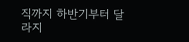직까지 하반기부터 달라지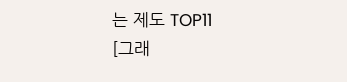는 제도 TOP11
[그래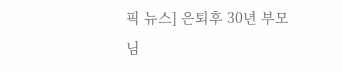픽 뉴스] 은퇴후 30년 부모님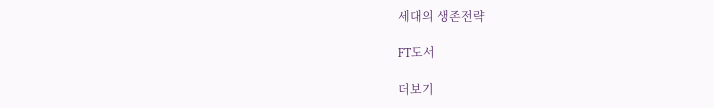세대의 생존전략

FT도서

더보기